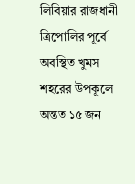লিবিয়ার রাজধানী ত্রিপোলির পূর্বে অবস্থিত খুমস শহরের উপকূলে অন্তত ১৫ জন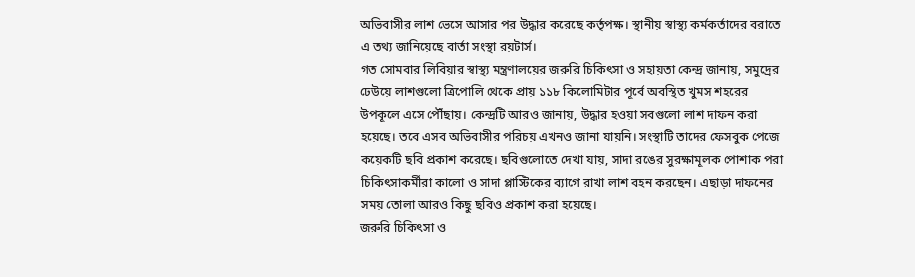অভিবাসীর লাশ ভেসে আসার পর উদ্ধার করেছে কর্তৃপক্ষ। স্থানীয় স্বাস্থ্য কর্মকর্তাদের বরাতে এ তথ্য জানিয়েছে বার্তা সংস্থা রয়টার্স।
গত সোমবার লিবিয়ার স্বাস্থ্য মন্ত্রণালয়ের জরুরি চিকিৎসা ও সহায়তা কেন্দ্র জানায়, সমুদ্রের ঢেউয়ে লাশগুলো ত্রিপোলি থেকে প্রায় ১১৮ কিলোমিটার পূর্বে অবস্থিত খুমস শহরের উপকূলে এসে পৌঁছায়। কেন্দ্রটি আরও জানায়, উদ্ধার হওয়া সবগুলো লাশ দাফন করা হয়েছে। তবে এসব অভিবাসীর পরিচয় এখনও জানা যায়নি। সংস্থাটি তাদের ফেসবুক পেজে কয়েকটি ছবি প্রকাশ করেছে। ছবিগুলোতে দেখা যায়, সাদা রঙের সুরক্ষামূলক পোশাক পরা চিকিৎসাকর্মীরা কালো ও সাদা প্লাস্টিকের ব্যাগে রাখা লাশ বহন করছেন। এছাড়া দাফনের সময় তোলা আরও কিছু ছবিও প্রকাশ করা হয়েছে।
জরুরি চিকিৎসা ও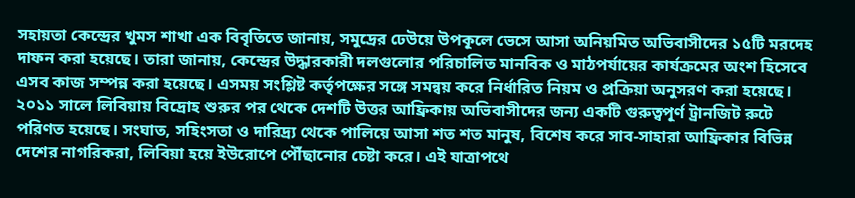সহায়তা কেন্দ্রের খুমস শাখা এক বিবৃতিতে জানায়, সমুদ্রের ঢেউয়ে উপকূলে ভেসে আসা অনিয়মিত অভিবাসীদের ১৫টি মরদেহ দাফন করা হয়েছে। তারা জানায়, কেন্দ্রের উদ্ধারকারী দলগুলোর পরিচালিত মানবিক ও মাঠপর্যায়ের কার্যক্রমের অংশ হিসেবে এসব কাজ সম্পন্ন করা হয়েছে। এসময় সংশ্লিষ্ট কর্তৃপক্ষের সঙ্গে সমন্বয় করে নির্ধারিত নিয়ম ও প্রক্রিয়া অনুসরণ করা হয়েছে।
২০১১ সালে লিবিয়ায় বিদ্রোহ শুরুর পর থেকে দেশটি উত্তর আফ্রিকায় অভিবাসীদের জন্য একটি গুরুত্বপূর্ণ ট্রানজিট রুটে পরিণত হয়েছে। সংঘাত, সহিংসতা ও দারিদ্র্য থেকে পালিয়ে আসা শত শত মানুষ, বিশেষ করে সাব-সাহারা আফ্রিকার বিভিন্ন দেশের নাগরিকরা, লিবিয়া হয়ে ইউরোপে পৌঁছানোর চেষ্টা করে। এই যাত্রাপথে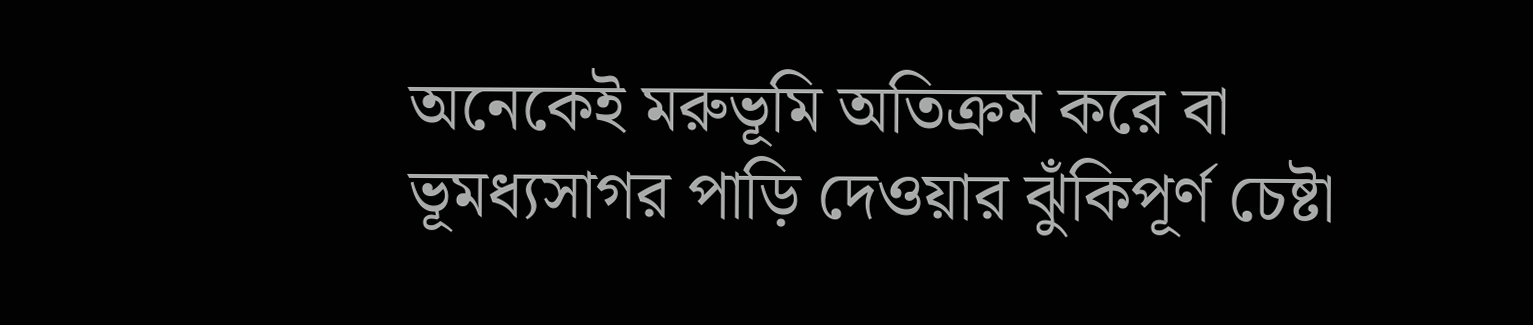অনেকেই মরুভূমি অতিক্রম করে বা ভূমধ্যসাগর পাড়ি দেওয়ার ঝুঁকিপূর্ণ চেষ্টা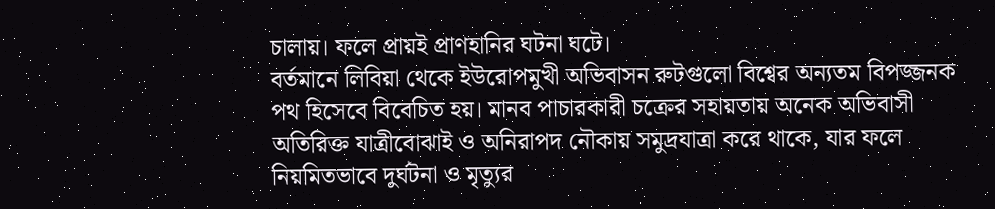চালায়। ফলে প্রায়ই প্রাণহানির ঘটনা ঘটে।
বর্তমানে লিবিয়া থেকে ইউরোপমুখী অভিবাসন রুটগুলো বিশ্বের অন্যতম বিপজ্জনক পথ হিসেবে বিবেচিত হয়। মানব পাচারকারী চক্রের সহায়তায় অনেক অভিবাসী অতিরিক্ত যাত্রীবোঝাই ও অনিরাপদ নৌকায় সমুদ্রযাত্রা করে থাকে, যার ফলে নিয়মিতভাবে দুর্ঘটনা ও মৃত্যুর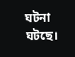ঘটনা ঘটছে।